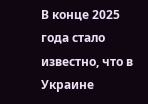В конце 2025 года стало известно, что в Украине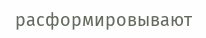расформировывают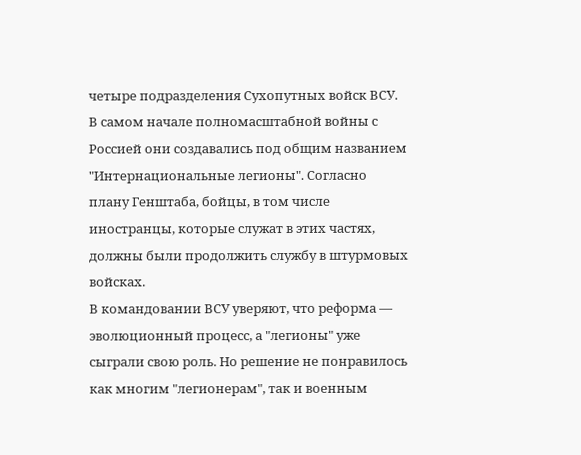четыре подразделения Сухопутных войск ВСУ. В самом начале полномасштабной войны с Россией они создавались под общим названием "Интернациональные легионы". Согласно плану Генштаба, бойцы, в том числе иностранцы, которые служат в этих частях, должны были продолжить службу в штурмовых войсках.
В командовании ВСУ уверяют, что реформа — эволюционный процесс, а "легионы" уже сыграли свою роль. Но решение не понравилось как многим "легионерам", так и военным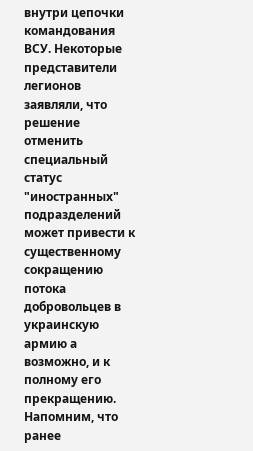внутри цепочки командования ВСУ. Некоторые представители легионов заявляли, что решение отменить специальный статус "иностранных" подразделений может привести к существенному сокращению потока добровольцев в украинскую армию а возможно, и к полному его прекращению. Напомним, что ранее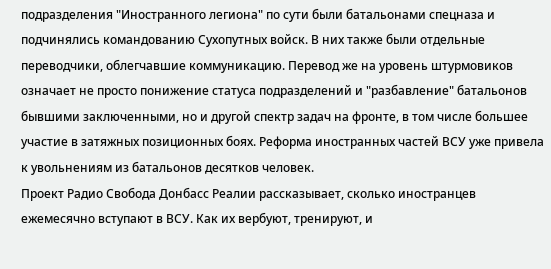подразделения "Иностранного легиона" по сути были батальонами спецназа и подчинялись командованию Сухопутных войск. В них также были отдельные переводчики, облегчавшие коммуникацию. Перевод же на уровень штурмовиков означает не просто понижение статуса подразделений и "разбавление" батальонов бывшими заключенными, но и другой спектр задач на фронте, в том числе большее участие в затяжных позиционных боях. Реформа иностранных частей ВСУ уже привела к увольнениям из батальонов десятков человек.
Проект Радио Свобода Донбасс Реалии рассказывает, сколько иностранцев ежемесячно вступают в ВСУ. Как их вербуют, тренируют, и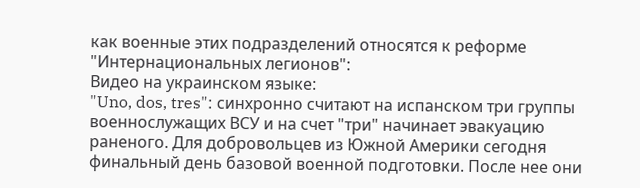как военные этих подразделений относятся к реформе "Интернациональных легионов":
Видео на украинском языке:
"Uno, dos, tres": синхронно считают на испанском три группы военнослужащих ВСУ и на счет "три" начинает эвакуацию раненого. Для добровольцев из Южной Америки сегодня финальный день базовой военной подготовки. После нее они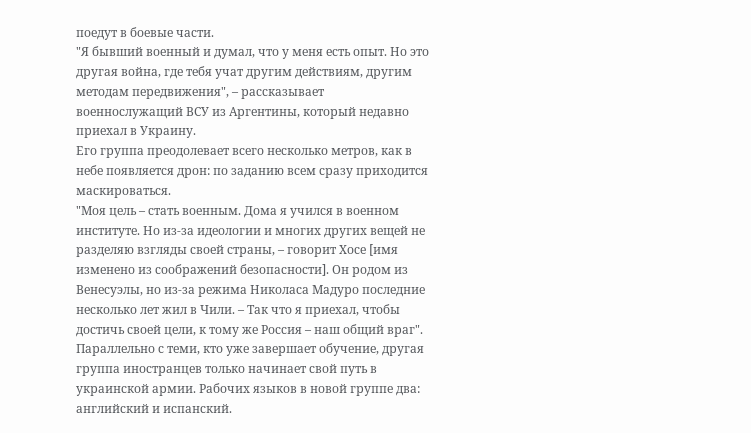поедут в боевые части.
"Я бывший военный и думал, что у меня есть опыт. Но это другая война, где тебя учат другим действиям, другим методам передвижения", – рассказывает военнослужащий ВСУ из Аргентины, который недавно приехал в Украину.
Его группа преодолевает всего несколько метров, как в небе появляется дрон: по заданию всем сразу приходится маскироваться.
"Моя цель – стать военным. Дома я учился в военном институте. Но из-за идеологии и многих других вещей не разделяю взгляды своей страны, – говорит Хосе [имя изменено из соображений безопасности]. Он родом из Венесуэлы, но из-за режима Николаса Мадуро последние несколько лет жил в Чили. – Так что я приехал, чтобы достичь своей цели, к тому же Россия – наш общий враг".
Параллельно с теми, кто уже завершает обучение, другая группа иностранцев только начинает свой путь в украинской армии. Рабочих языков в новой группе два: английский и испанский.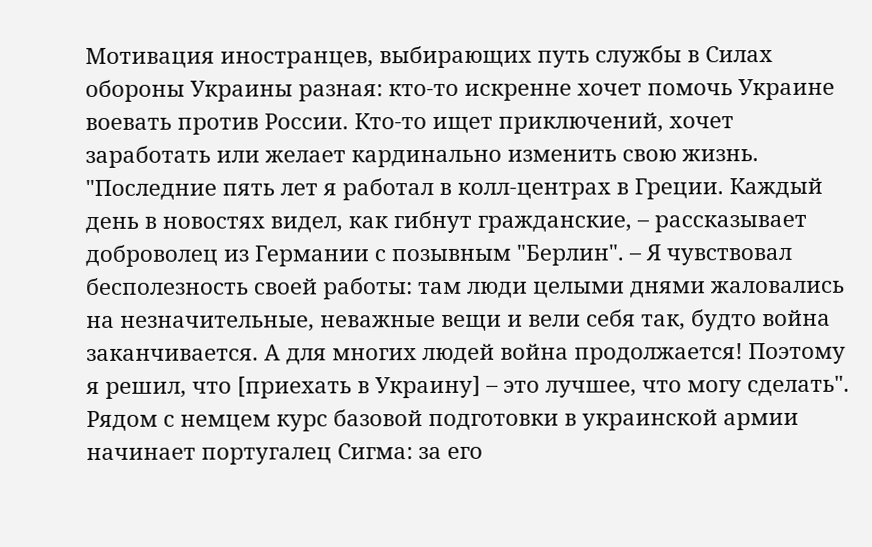Мотивация иностранцев, выбирающих путь службы в Силах обороны Украины разная: кто-то искренне хочет помочь Украине воевать против России. Кто-то ищет приключений, хочет заработать или желает кардинально изменить свою жизнь.
"Последние пять лет я работал в колл-центрах в Греции. Каждый день в новостях видел, как гибнут гражданские, – рассказывает доброволец из Германии с позывным "Берлин". – Я чувствовал бесполезность своей работы: там люди целыми днями жаловались на незначительные, неважные вещи и вели себя так, будто война заканчивается. А для многих людей война продолжается! Поэтому я решил, что [приехать в Украину] – это лучшее, что могу сделать".
Рядом с немцем курс базовой подготовки в украинской армии начинает португалец Сигма: за его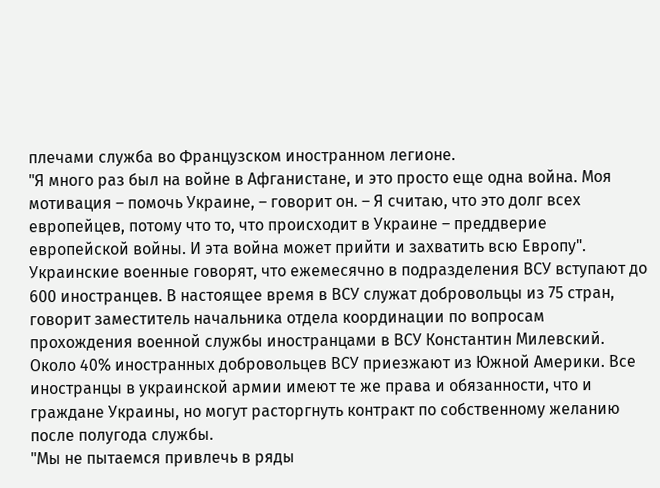плечами служба во Французском иностранном легионе.
"Я много раз был на войне в Афганистане, и это просто еще одна война. Моя мотивация – помочь Украине, – говорит он. – Я считаю, что это долг всех европейцев, потому что то, что происходит в Украине – преддверие европейской войны. И эта война может прийти и захватить всю Европу".
Украинские военные говорят, что ежемесячно в подразделения ВСУ вступают до 600 иностранцев. В настоящее время в ВСУ служат добровольцы из 75 стран, говорит заместитель начальника отдела координации по вопросам прохождения военной службы иностранцами в ВСУ Константин Милевский. Около 40% иностранных добровольцев ВСУ приезжают из Южной Америки. Все иностранцы в украинской армии имеют те же права и обязанности, что и граждане Украины, но могут расторгнуть контракт по собственному желанию после полугода службы.
"Мы не пытаемся привлечь в ряды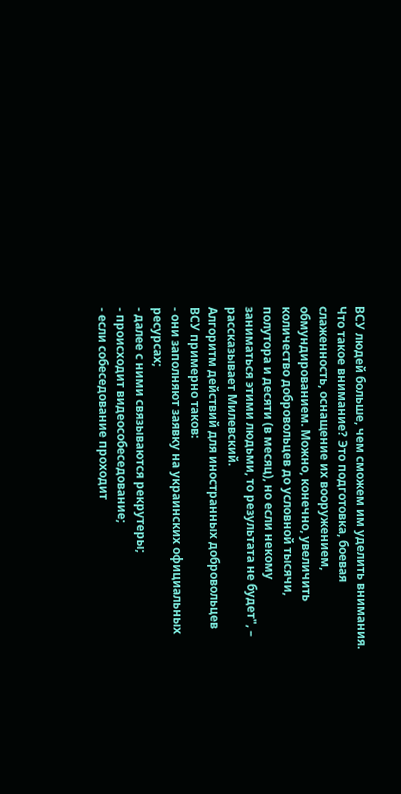ВСУ людей больше, чем сможем им уделить внимания. Что такое внимание? Это подготовка, боевая слаженность, оснащение их вооружением, обмундированием. Можно, конечно, увеличить количество добровольцев до условной тысячи, полутора и десяти (в месяц), но если некому заниматься этими людьми, то результата не будет", – рассказывает Милевский.
Алгоритм действий для иностранных добровольцев ВСУ примерно таков:
- они заполняют заявку на украинских официальных ресурсах;
- далее с ними связываются рекрутеры;
- происходит видеособеседование;
- если собеседование проходит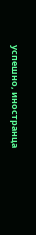успешно, иностранца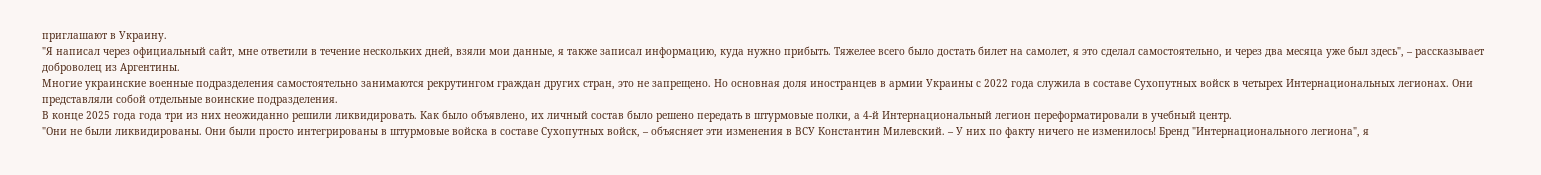приглашают в Украину.
"Я написал через официальный сайт, мне ответили в течение нескольких дней, взяли мои данные, я также записал информацию, куда нужно прибыть. Тяжелее всего было достать билет на самолет, я это сделал самостоятельно, и через два месяца уже был здесь", – рассказывает доброволец из Аргентины.
Многие украинские военные подразделения самостоятельно занимаются рекрутингом граждан других стран, это не запрещено. Но основная доля иностранцев в армии Украины с 2022 года служила в составе Сухопутных войск в четырех Интернациональных легионах. Они представляли собой отдельные воинские подразделения.
В конце 2025 года года три из них неожиданно решили ликвидировать. Как было объявлено, их личный состав было решено передать в штурмовые полки, а 4-й Интернациональный легион переформатировали в учебный центр.
"Они не были ликвидированы. Они были просто интегрированы в штурмовые войска в составе Сухопутных войск, – объясняет эти изменения в ВСУ Константин Милевский. – У них по факту ничего не изменилось! Бренд "Интернационального легиона", я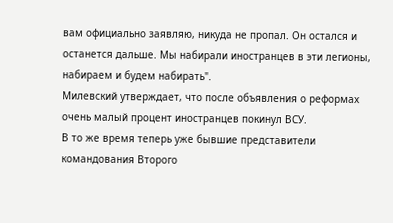вам официально заявляю, никуда не пропал. Он остался и останется дальше. Мы набирали иностранцев в эти легионы, набираем и будем набирать".
Милевский утверждает, что после объявления о реформах очень малый процент иностранцев покинул ВСУ.
В то же время теперь уже бывшие представители командования Второго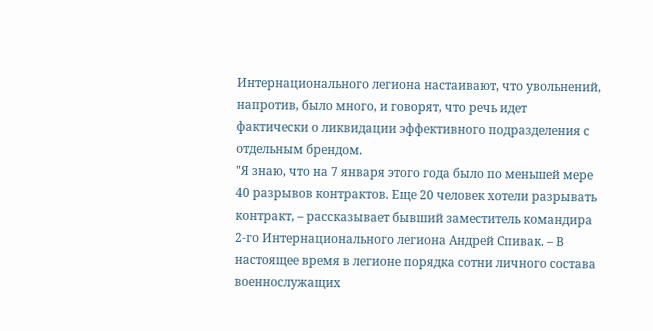Интернационального легиона настаивают, что увольнений, напротив, было много, и говорят, что речь идет фактически о ликвидации эффективного подразделения с отдельным брендом.
"Я знаю, что на 7 января этого года было по меньшей мере 40 разрывов контрактов. Еще 20 человек хотели разрывать контракт, – рассказывает бывший заместитель командира 2-го Интернационального легиона Андрей Спивак. – В настоящее время в легионе порядка сотни личного состава военнослужащих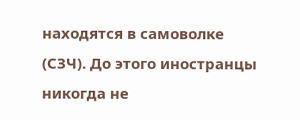находятся в самоволке (СЗЧ). До этого иностранцы никогда не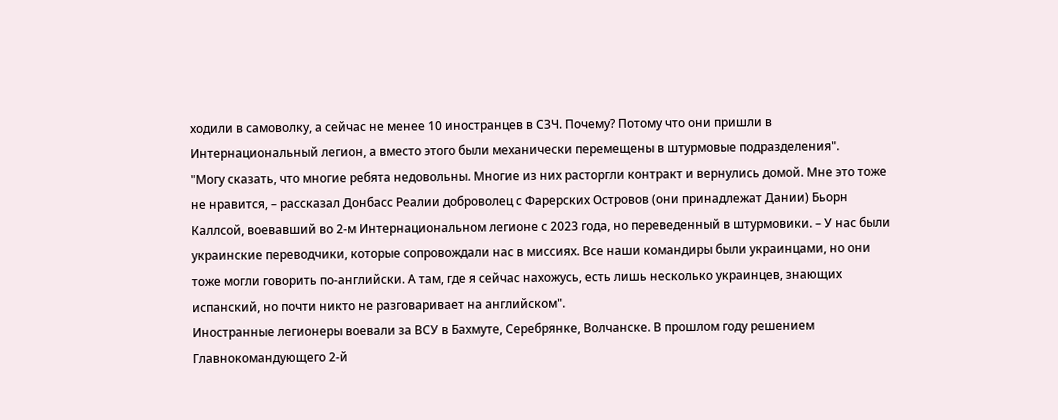ходили в самоволку, а сейчас не менее 10 иностранцев в СЗЧ. Почему? Потому что они пришли в Интернациональный легион, а вместо этого были механически перемещены в штурмовые подразделения".
"Могу сказать, что многие ребята недовольны. Многие из них расторгли контракт и вернулись домой. Мне это тоже не нравится, – рассказал Донбасс Реалии доброволец с Фарерских Островов (они принадлежат Дании) Бьорн Каллсой, воевавший во 2-м Интернациональном легионе с 2023 года, но переведенный в штурмовики. – У нас были украинские переводчики, которые сопровождали нас в миссиях. Все наши командиры были украинцами, но они тоже могли говорить по-английски. А там, где я сейчас нахожусь, есть лишь несколько украинцев, знающих испанский, но почти никто не разговаривает на английском".
Иностранные легионеры воевали за ВСУ в Бахмуте, Серебрянке, Волчанске. В прошлом году решением Главнокомандующего 2-й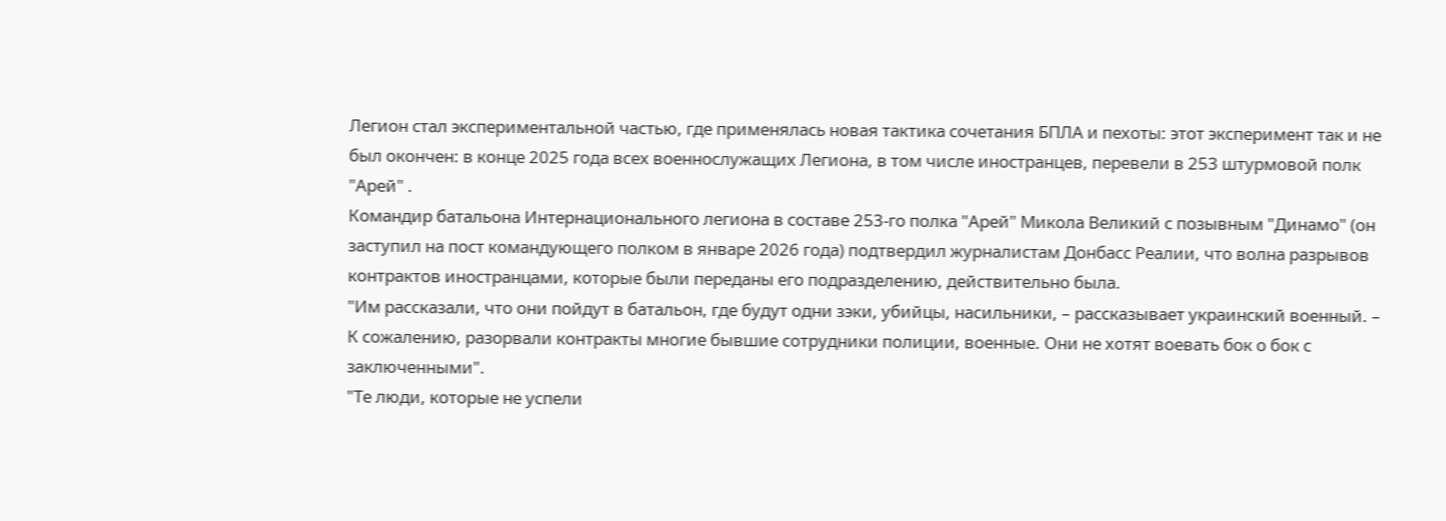Легион стал экспериментальной частью, где применялась новая тактика сочетания БПЛА и пехоты: этот эксперимент так и не был окончен: в конце 2025 года всех военнослужащих Легиона, в том числе иностранцев, перевели в 253 штурмовой полк "Арей" .
Командир батальона Интернационального легиона в составе 253-го полка "Арей" Микола Великий с позывным "Динамо" (он заступил на пост командующего полком в январе 2026 года) подтвердил журналистам Донбасс Реалии, что волна разрывов контрактов иностранцами, которые были переданы его подразделению, действительно была.
"Им рассказали, что они пойдут в батальон, где будут одни зэки, убийцы, насильники, – рассказывает украинский военный. – К сожалению, разорвали контракты многие бывшие сотрудники полиции, военные. Они не хотят воевать бок о бок с заключенными".
"Те люди, которые не успели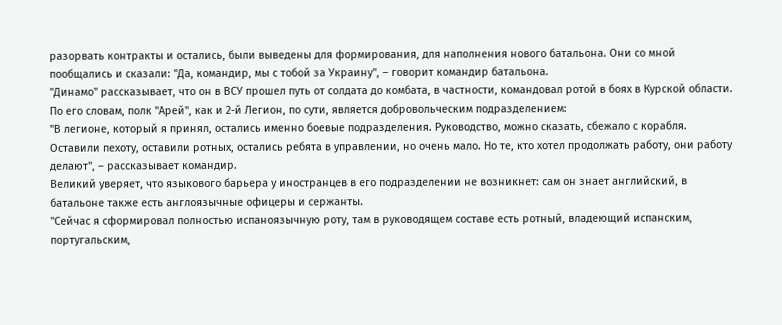разорвать контракты и остались, были выведены для формирования, для наполнения нового батальона. Они со мной пообщались и сказали: "Да, командир, мы с тобой за Украину", – говорит командир батальона.
"Динамо" рассказывает, что он в ВСУ прошел путь от солдата до комбата, в частности, командовал ротой в боях в Курской области. По его словам, полк "Арей", как и 2-й Легион, по сути, является добровольческим подразделением:
"В легионе, который я принял, остались именно боевые подразделения. Руководство, можно сказать, сбежало с корабля. Оставили пехоту, оставили ротных, остались ребята в управлении, но очень мало. Но те, кто хотел продолжать работу, они работу делают", – рассказывает командир.
Великий уверяет, что языкового барьера у иностранцев в его подразделении не возникнет: сам он знает английский, в батальоне также есть англоязычные офицеры и сержанты.
"Сейчас я сформировал полностью испаноязычную роту, там в руководящем составе есть ротный, владеющий испанским, португальским,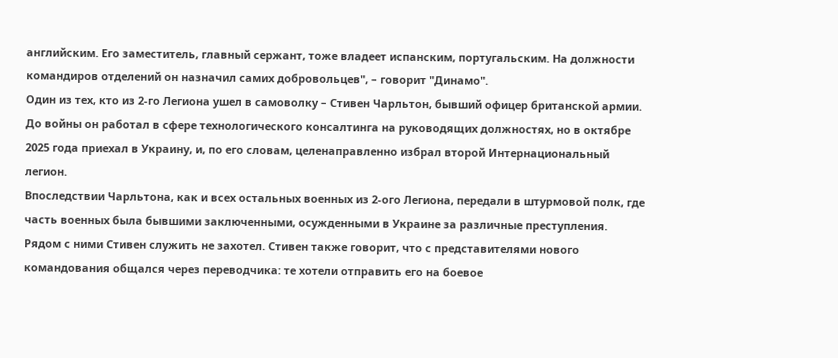английским. Его заместитель, главный сержант, тоже владеет испанским, португальским. На должности командиров отделений он назначил самих добровольцев", – говорит "Динамо".
Один из тех, кто из 2-го Легиона ушел в самоволку – Стивен Чарльтон, бывший офицер британской армии. До войны он работал в сфере технологического консалтинга на руководящих должностях, но в октябре 2025 года приехал в Украину, и, по его словам, целенаправленно избрал второй Интернациональный легион.
Впоследствии Чарльтона, как и всех остальных военных из 2-ого Легиона, передали в штурмовой полк, где часть военных была бывшими заключенными, осужденными в Украине за различные преступления. Рядом с ними Стивен служить не захотел. Стивен также говорит, что с представителями нового командования общался через переводчика: те хотели отправить его на боевое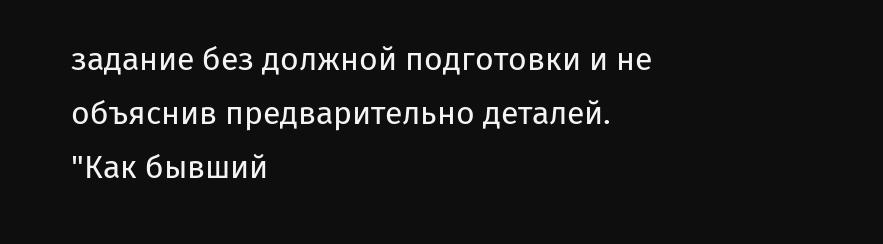задание без должной подготовки и не объяснив предварительно деталей.
"Как бывший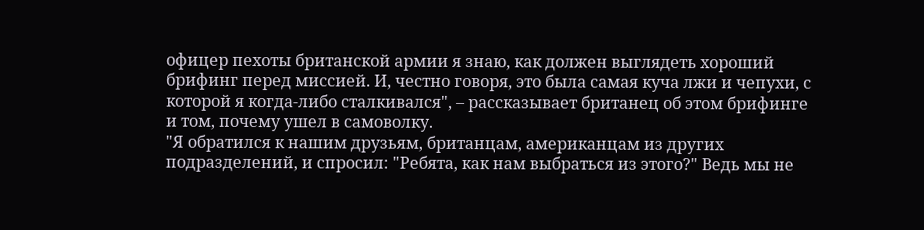офицер пехоты британской армии я знаю, как должен выглядеть хороший брифинг перед миссией. И, честно говоря, это была самая куча лжи и чепухи, с которой я когда-либо сталкивался", – рассказывает британец об этом брифинге и том, почему ушел в самоволку.
"Я обратился к нашим друзьям, британцам, американцам из других подразделений, и спросил: "Ребята, как нам выбраться из этого?" Ведь мы не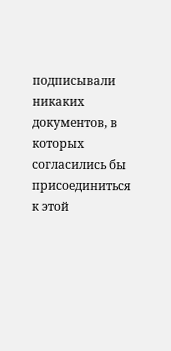подписывали никаких документов, в которых согласились бы присоединиться к этой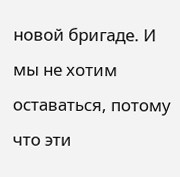новой бригаде. И мы не хотим оставаться, потому что эти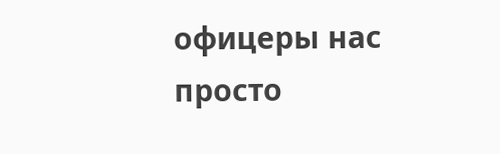офицеры нас просто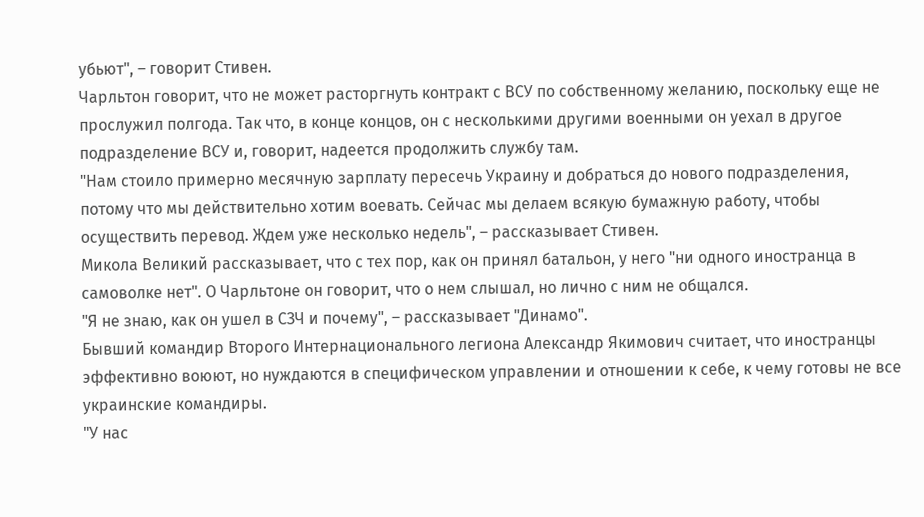убьют", – говорит Стивен.
Чарльтон говорит, что не может расторгнуть контракт с ВСУ по собственному желанию, поскольку еще не прослужил полгода. Так что, в конце концов, он с несколькими другими военными он уехал в другое подразделение ВСУ и, говорит, надеется продолжить службу там.
"Нам стоило примерно месячную зарплату пересечь Украину и добраться до нового подразделения, потому что мы действительно хотим воевать. Сейчас мы делаем всякую бумажную работу, чтобы осуществить перевод. Ждем уже несколько недель", – рассказывает Стивен.
Микола Великий рассказывает, что с тех пор, как он принял батальон, у него "ни одного иностранца в самоволке нет". О Чарльтоне он говорит, что о нем слышал, но лично с ним не общался.
"Я не знаю, как он ушел в СЗЧ и почему", – рассказывает "Динамо".
Бывший командир Второго Интернационального легиона Александр Якимович считает, что иностранцы эффективно воюют, но нуждаются в специфическом управлении и отношении к себе, к чему готовы не все украинские командиры.
"У нас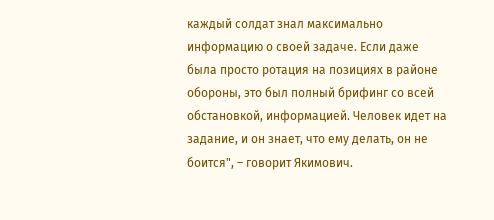каждый солдат знал максимально информацию о своей задаче. Если даже была просто ротация на позициях в районе обороны, это был полный брифинг со всей обстановкой, информацией. Человек идет на задание, и он знает, что ему делать, он не боится", – говорит Якимович.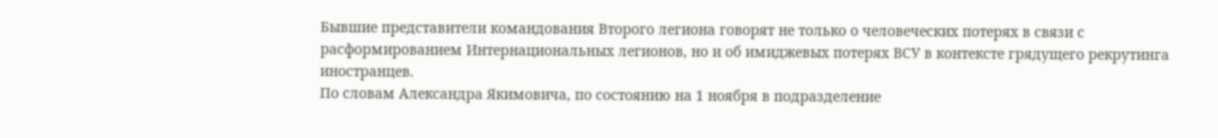Бывшие представители командования Второго легиона говорят не только о человеческих потерях в связи с расформированием Интернациональных легионов, но и об имиджевых потерях ВСУ в контексте грядущего рекрутинга иностранцев.
По словам Александра Якимовича, по состоянию на 1 ноября в подразделение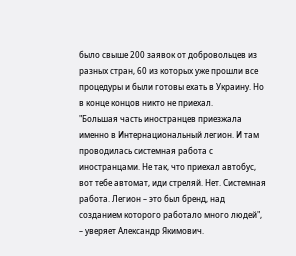было свыше 200 заявок от добровольцев из разных стран, 60 из которых уже прошли все процедуры и были готовы ехать в Украину. Но в конце концов никто не приехал.
"Большая часть иностранцев приезжала именно в Интернациональный легион. И там проводилась системная работа с иностранцами. Не так, что приехал автобус, вот тебе автомат, иди стреляй. Нет. Системная работа. Легион – это был бренд, над созданием которого работало много людей", – уверяет Александр Якимович.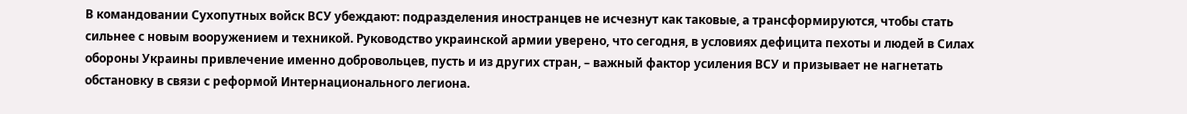В командовании Сухопутных войск ВСУ убеждают: подразделения иностранцев не исчезнут как таковые, а трансформируются, чтобы стать сильнее с новым вооружением и техникой. Руководство украинской армии уверено, что сегодня, в условиях дефицита пехоты и людей в Силах обороны Украины привлечение именно добровольцев, пусть и из других стран, – важный фактор усиления ВСУ и призывает не нагнетать обстановку в связи с реформой Интернационального легиона.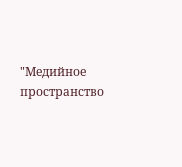"Медийное пространство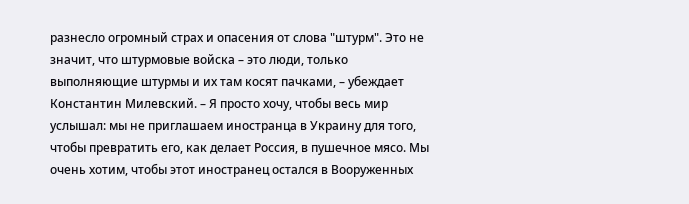разнесло огромный страх и опасения от слова "штурм". Это не значит, что штурмовые войска – это люди, только выполняющие штурмы и их там косят пачками, – убеждает Константин Милевский. – Я просто хочу, чтобы весь мир услышал: мы не приглашаем иностранца в Украину для того, чтобы превратить его, как делает Россия, в пушечное мясо. Мы очень хотим, чтобы этот иностранец остался в Вооруженных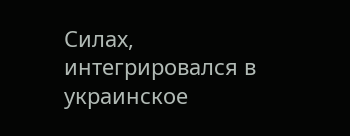Силах, интегрировался в украинское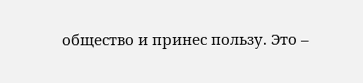общество и принес пользу. Это –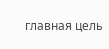главная цель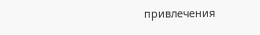привлечения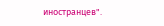иностранцев".